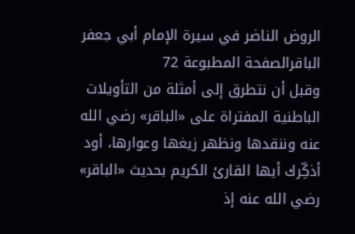الروض الناضر في سيرة الإمام أبي جعفر الباقرالصفحة المطبوعة 72
وقبل أن نتطرق إلى أمثلة من التأويلات الباطنية المفتراة على «الباقر» رضي الله عنه وننقدها ونظهر زيغها وعوارها، أود أذكِّرك أيها القارئ الكريم بحديث «الباقر» رضي الله عنه إذ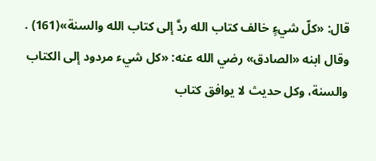قال: «كلّ شيءٍ خالف كتاب الله ردَّ إلى كتاب الله والسنة»(161) .
وقال ابنه «الصادق» رضي الله عنه: «كل شيء مردود إلى الكتاب والسنة، وكل حديث لا يوافق كتاب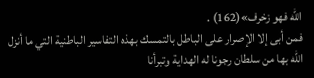الله فهو زخرف»(162) .
فمن أبى إلا الإصرار على الباطل بالتمسك بهذه التفاسير الباطنية التي ما أنزل الله بها من سلطان رجونا له الهداية وتبرأنا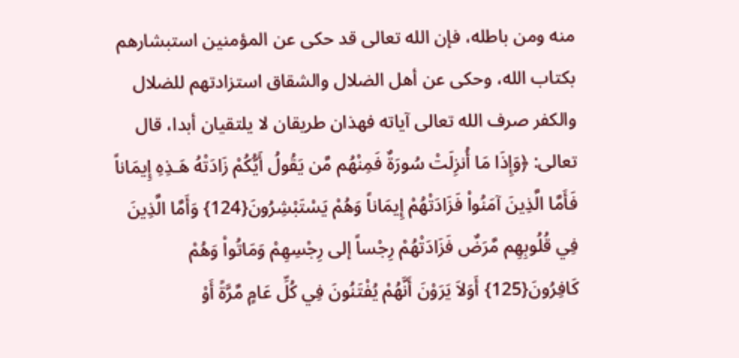منه ومن باطله، فإن الله تعالى قد حكى عن المؤمنين استبشارهم بكتاب الله، وحكى عن أهل الضلال والشقاق استزادتهم للضلال والكفر صرف الله تعالى آياته فهذان طريقان لا يلتقيان أبدا، قال تعالى: ﴿وَإِذَا مَا أُنزِلَتْ سُورَةٌ فَمِنْهُم مَّن يَقُولُ أَيُّكُمْ زَادَتْهُ هَـذِهِ إِيمَاناً فَأَمَّا الَّذِينَ آمَنُواْ فَزَادَتْهُمْ إِيمَاناً وَهُمْ يَسْتَبْشِرُونَ{124} وَأَمَّا الَّذِينَ فِي قُلُوبِهِم مَّرَضٌ فَزَادَتْهُمْ رِجْساً إلى رِجْسِهِمْ وَمَاتُواْ وَهُمْ كَافِرُونَ{125} أَوَلاَ يَرَوْنَ أَنَّهُمْ يُفْتَنُونَ فِي كُلِّ عَامٍ مَّرَّةً أَوْ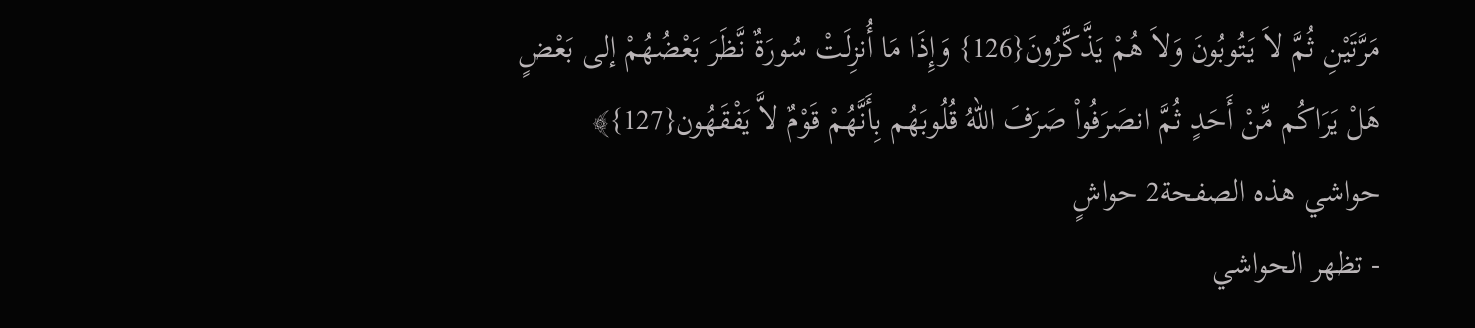مَرَّتَيْنِ ثُمَّ لاَ يَتُوبُونَ وَلاَ هُمْ يَذَّكَّرُونَ{126} وَإِذَا مَا أُنزِلَتْ سُورَةٌ نَّظَرَ بَعْضُهُمْ إلى بَعْضٍ هَلْ يَرَاكُم مِّنْ أَحَدٍ ثُمَّ انصَرَفُواْ صَرَفَ اللّهُ قُلُوبَهُم بِأَنَّهُمْ قَوْمٌ لاَّ يَفْقَهُون{127}﴾
حواشي هذه الصفحة2 حواشٍ
- تظهر الحواشي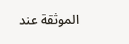الموثقة عند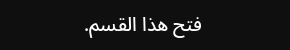فتح هذا القسم.